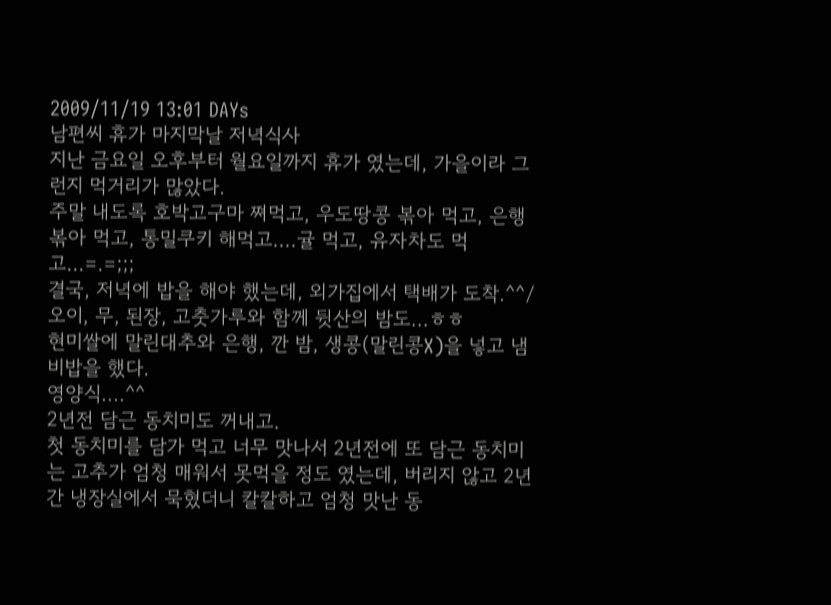2009/11/19 13:01 DAYs
남편씨 휴가 마지막날 저녁식사
지난 금요일 오후부터 월요일까지 휴가 였는데, 가을이라 그런지 먹거리가 많았다.
주말 내도록 호박고구마 쪄먹고, 우도땅콩 볶아 먹고, 은행볶아 먹고, 통밀쿠키 해먹고....귤 먹고, 유자차도 먹고...=.=;;;
결국, 저녁에 밥을 해야 했는데, 외가집에서 택배가 도착.^^/
오이, 무, 된장, 고춧가루와 함께 뒷산의 밤도...ㅎㅎ
현미쌀에 말린대추와 은행, 깐 밤, 생콩(말린콩X)을 넣고 냄비밥을 했다.
영양식....^^
2년전 담근 동치미도 꺼내고.
첫 동치미를 담가 먹고 너무 맛나서 2년전에 또 담근 동치미는 고추가 엄청 매워서 못먹을 정도 였는데, 버리지 않고 2년간 냉장실에서 묵혔더니 칼칼하고 엄청 맛난 동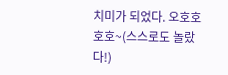치미가 되었다. 오호호호호~(스스로도 놀랐다!)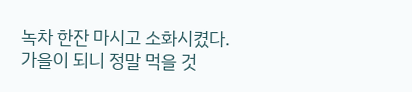녹차 한잔 마시고 소화시켰다.
가을이 되니 정말 먹을 것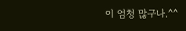이 엄청 많구나.^^